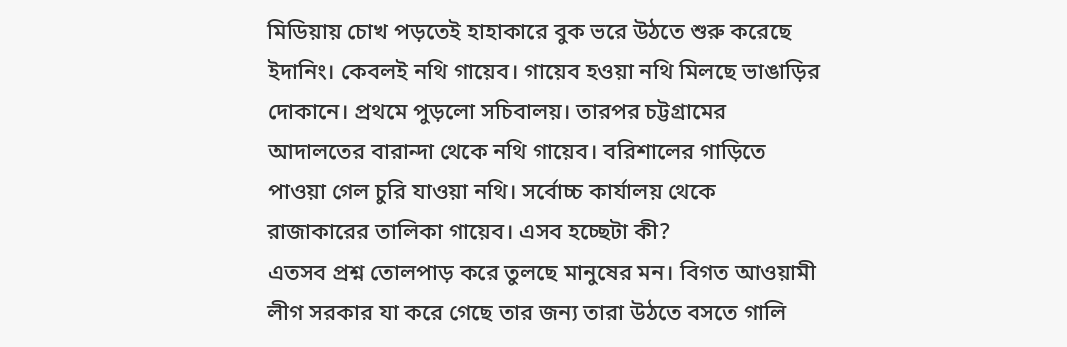মিডিয়ায় চোখ পড়তেই হাহাকারে বুক ভরে উঠতে শুরু করেছে ইদানিং। কেবলই নথি গায়েব। গায়েব হওয়া নথি মিলছে ভাঙাড়ির দোকানে। প্রথমে পুড়লো সচিবালয়। তারপর চট্টগ্রামের আদালতের বারান্দা থেকে নথি গায়েব। বরিশালের গাড়িতে পাওয়া গেল চুরি যাওয়া নথি। সর্বোচ্চ কার্যালয় থেকে রাজাকারের তালিকা গায়েব। এসব হচ্ছেটা কী?
এতসব প্রশ্ন তোলপাড় করে তুলছে মানুষের মন। বিগত আওয়ামী লীগ সরকার যা করে গেছে তার জন্য তারা উঠতে বসতে গালি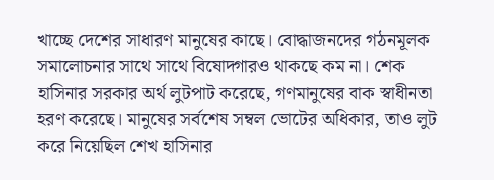খাচ্ছে দেশের সাধারণ মানুষের কাছে। বোদ্ধাজনদের গঠনমূলক সমালোচনার সাথে সাথে বিষোদ্গারও থাকছে কম না। শেক হাসিনার সরকার অর্থ লুটপাট করেছে, গণমানুষের বাক স্বাধীনতা হরণ করেছে। মানুষের সর্বশেষ সম্বল ভোটের অধিকার, তাও লুট করে নিয়েছিল শেখ হাসিনার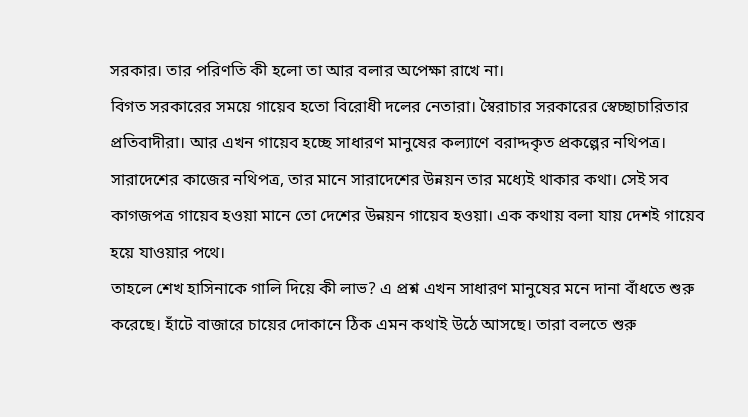সরকার। তার পরিণতি কী হলো তা আর বলার অপেক্ষা রাখে না।
বিগত সরকারের সময়ে গায়েব হতো বিরোধী দলের নেতারা। স্বৈরাচার সরকারের স্বেচ্ছাচারিতার প্রতিবাদীরা। আর এখন গায়েব হচ্ছে সাধারণ মানুষের কল্যাণে বরাদ্দকৃত প্রকল্পের নথিপত্র। সারাদেশের কাজের নথিপত্র, তার মানে সারাদেশের উন্নয়ন তার মধ্যেই থাকার কথা। সেই সব কাগজপত্র গায়েব হওয়া মানে তো দেশের উন্নয়ন গায়েব হওয়া। এক কথায় বলা যায় দেশই গায়েব হয়ে যাওয়ার পথে।
তাহলে শেখ হাসিনাকে গালি দিয়ে কী লাভ? এ প্রশ্ন এখন সাধারণ মানুষের মনে দানা বাঁধতে শুরু করেছে। হাঁটে বাজারে চায়ের দোকানে ঠিক এমন কথাই উঠে আসছে। তারা বলতে শুরু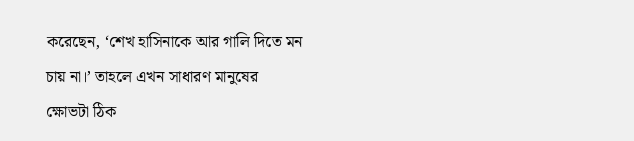করেছেন, ‘শেখ হাসিনাকে আর গালি দিতে মন চায় না।’ তাহলে এখন সাধারণ মানুষের ক্ষোভটা ঠিক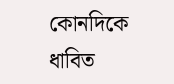কোনদিকে ধাবিত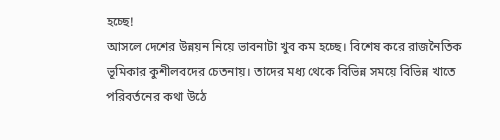হচ্ছে!
আসলে দেশের উন্নয়ন নিয়ে ভাবনাটা খুব কম হচ্ছে। বিশেষ করে রাজনৈতিক ভূমিকার কুশীলবদের চেতনায়। তাদের মধ্য থেকে বিভিন্ন সময়ে বিভিন্ন খাতে পরিবর্তনের কথা উঠে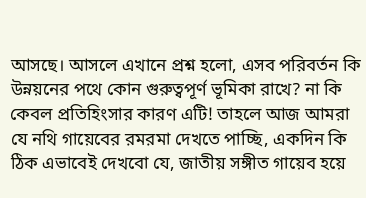আসছে। আসলে এখানে প্রশ্ন হলো, এসব পরিবর্তন কি উন্নয়নের পথে কোন গুরুত্বপূর্ণ ভূমিকা রাখে? না কি কেবল প্রতিহিংসার কারণ এটি! তাহলে আজ আমরা যে নথি গায়েবের রমরমা দেখতে পাচ্ছি, একদিন কি ঠিক এভাবেই দেখবো যে, জাতীয় সঙ্গীত গায়েব হয়ে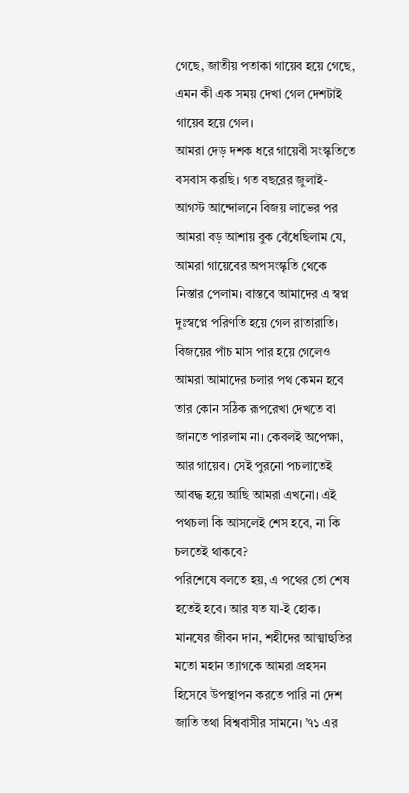গেছে, জাতীয় পতাকা গায়েব হয়ে গেছে, এমন কী এক সময় দেখা গেল দেশটাই গায়েব হয়ে গেল।
আমরা দেড় দশক ধরে গায়েবী সংস্কৃতিতে বসবাস করছি। গত বছরের জুলাই-আগস্ট আন্দোলনে বিজয় লাভের পর আমরা বড় আশায় বুক বেঁধেছিলাম যে, আমরা গায়েবের অপসংস্কৃতি থেকে নিস্তার পেলাম। বাস্তবে আমাদের এ স্বপ্ন দুঃস্বপ্নে পরিণতি হয়ে গেল রাতারাতি। বিজয়ের পাঁচ মাস পার হয়ে গেলেও আমরা আমাদের চলার পথ কেমন হবে তার কোন সঠিক রূপরেখা দেখতে বা জানতে পারলাম না। কেবলই অপেক্ষা, আর গায়েব। সেই পুরনো পচলাতেই আবদ্ধ হয়ে আছি আমরা এখনো। এই পথচলা কি আসলেই শেস হবে, না কি চলতেই থাকবে?
পরিশেষে বলতে হয়, এ পথের তো শেষ হতেই হবে। আর যত যা-ই হোক। মানষের জীবন দান, শহীদের আত্মাহুতির মতো মহান ত্যাগকে আমরা প্রহসন হিসেবে উপস্থাপন করতে পারি না দেশ জাতি তথা বিশ্ববাসীর সামনে। ’৭১ এর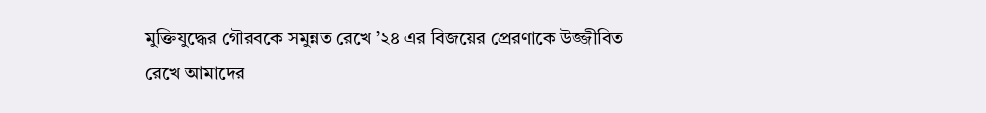মুক্তিযুদ্ধের গৌরবকে সমুন্নত রেখে ’২৪ এর বিজয়ের প্রেরণাকে উজ্জীবিত রেখে আমাদের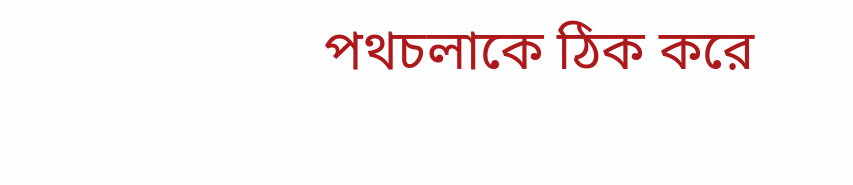পথচলাকে ঠিক করে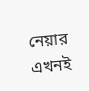নেয়ার এখনই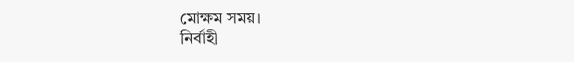মোক্ষম সময়।
নির্বাহী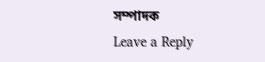সম্পাদক
Leave a Reply